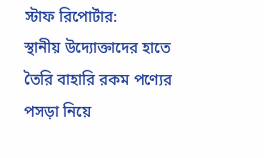স্টাফ রিপোর্টার:
স্থানীয় উদ্যোক্তাদের হাতে তৈরি বাহারি রকম পণ্যের পসড়া নিয়ে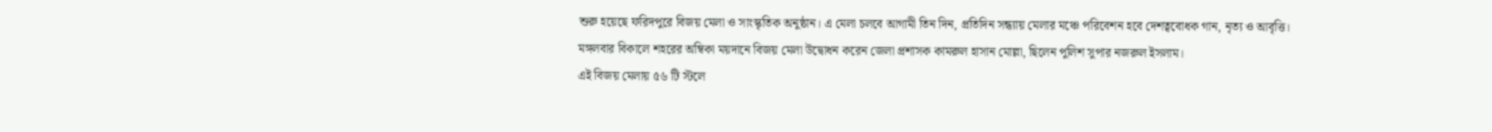শুরু হয়েছে ফরিদপুরে বিজয় মেলা ও সাংস্কৃতিক অনুষ্ঠান। এ মেলা চলবে আগামী তিন দিন, প্রতিদিন সন্ধ্যায় মেলার মঞ্চে পরিবেশন হবে দেশত্ববোধক গান, নৃত্য ও আবৃত্তি।
মঙ্গলবার বিকালে শহরের অম্বিকা ময়দানে বিজয় মেলা উদ্বোধন করেন জেলা প্রশাসক কামরুল হাসান মোল্লা, ছিলেন পুলিশ সুপার নজরুল ইসলাম।
এই বিজয় মেলায় ৫৬ টি স্টলে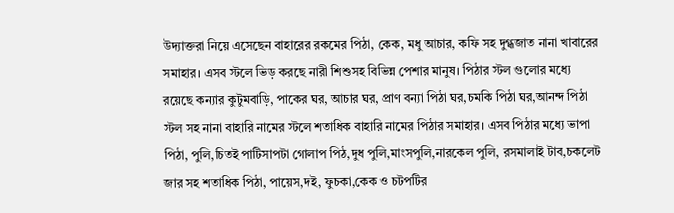উদ্যাক্তরা নিয়ে এসেছেন বাহারের রকমের পিঠা, কেক, মধু আচার, কফি সহ দুগ্ধজাত নানা খাবারের সমাহার। এসব স্টলে ভিড় করছে নারী শিশুসহ বিভিন্ন পেশার মানুষ। পিঠার স্টল গুলোর মধ্যে রয়েছে কন্যার কুটুমবাড়ি, পাকের ঘর, আচার ঘর, প্রাণ বন্যা পিঠা ঘর,চমকি পিঠা ঘর,আনন্দ পিঠা স্টল সহ নানা বাহারি নামের স্টলে শতাধিক বাহারি নামের পিঠার সমাহার। এসব পিঠার মধ্যে ভাপা পিঠা, পুলি,চিতই পাটিসাপটা গোলাপ পিঠ,দুধ পুলি,মাংসপুলি,নারকেল পুলি, রসমালাই টাব,চকলেট জার সহ শতাধিক পিঠা, পায়েস,দই, ফুচকা,কেক ও চটপটির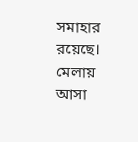সমাহার রয়েছে।
মেলায় আসা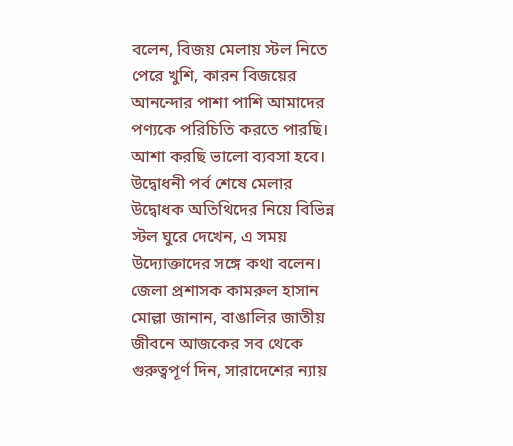বলেন, বিজয় মেলায় স্টল নিতে পেরে খুশি, কারন বিজয়ের আনন্দোর পাশা পাশি আমাদের পণ্যকে পরিচিতি করতে পারছি। আশা করছি ভালো ব্যবসা হবে।
উদ্বোধনী পর্ব শেষে মেলার উদ্বোধক অতিথিদের নিয়ে বিভিন্ন স্টল ঘুরে দেখেন, এ সময় উদ্যোক্তাদের সঙ্গে কথা বলেন।
জেলা প্রশাসক কামরুল হাসান মোল্লা জানান, বাঙালির জাতীয় জীবনে আজকের সব থেকে গুরুত্বপূর্ণ দিন, সারাদেশের ন্যায়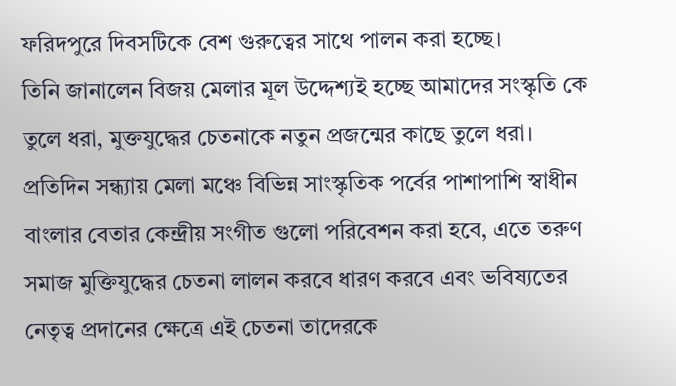ফরিদপুরে দিবসটিকে বেশ গুরুত্বের সাথে পালন করা হচ্ছে।
তিনি জানালেন বিজয় মেলার মূল উদ্দেশ্যই হচ্ছে আমাদের সংস্কৃতি কে তুলে ধরা, মুক্তযুদ্ধের চেতনাকে নতুন প্রজন্মের কাছে তুলে ধরা। প্রতিদিন সন্ধ্যায় মেলা মঞ্চে বিভিন্ন সাংস্কৃতিক পর্বের পাশাপাশি স্বাধীন বাংলার বেতার কেন্দ্রীয় সংগীত গুলো পরিবেশন করা হবে, এতে তরুণ সমাজ মুক্তিযুদ্ধের চেতনা লালন করবে ধারণ করবে এবং ভবিষ্যতের নেতৃত্ব প্রদানের ক্ষেত্রে এই চেতনা তাদেরকে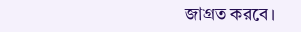জাগ্রত করবে।